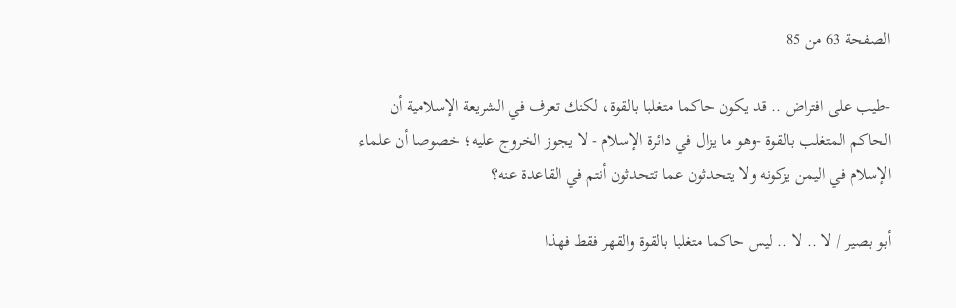الصفحة 63 من 85

-طيب على افتراض .. قد يكون حاكما متغلبا بالقوة، لكنك تعرف في الشريعة الإسلامية أن الحاكم المتغلب بالقوة -وهو ما يزال في دائرة الإسلام - لا يجوز الخروج عليه؛ خصوصا أن علماء الإسلام في اليمن يزكونه ولا يتحدثون عما تتحدثون أنتم في القاعدة عنه؟

أبو بصير / لا .. لا .. ليس حاكما متغلبا بالقوة والقهر فقط فهذا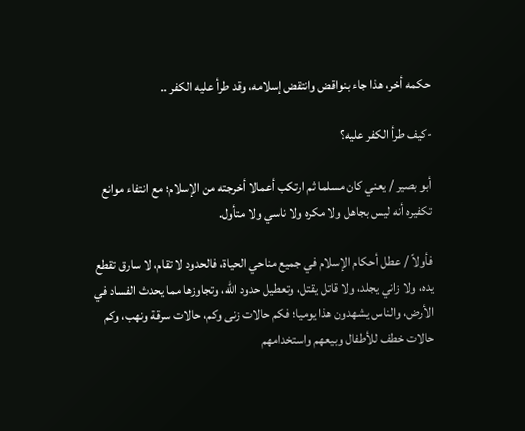حكمه أخر، هذا جاء بنواقض وانتقض إسلامه، وقد طرأ عليه الكفر ..

-كيف طرأ الكفر عليه؟

أبو بصير / يعني كان مسلما ثم ارتكب أعمالا أخرجته من الإسلام؛ مع انتفاء موانع تكفيره أنه ليس بجاهل ولا مكره ولا ناسي ولا متأول.

فأولاً / عطل أحكام الإسلام في جميع مناحي الحياة، فالحدود لا تقام، لا سارق تقطع يده، ولا زاني يجلد، ولا قاتل يقتل، وتعطيل حدود الله، وتجاوزها مما يحدث الفساد في الأرض، والناس يشهدون هذا يوميا؛ فكم حالات زنى وكم، حالات سرقة ونهب، وكم حالات خطف للأطفال وبيعهم واستخدامهم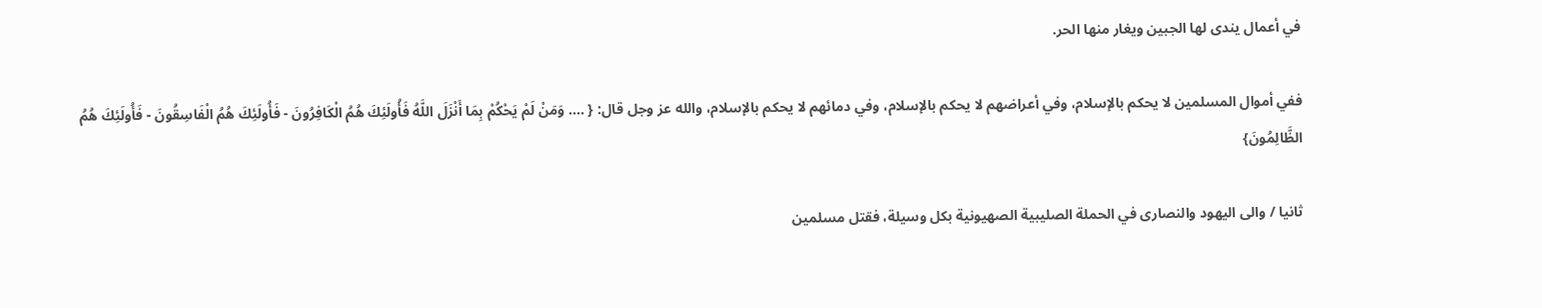في أعمال يندى لها الجبين ويغار منها الحر.

ففي أموال المسلمين لا يحكم بالإسلام، وفي أعراضهم لا يحكم بالإسلام، وفي دمائهم لا يحكم بالإسلام، والله عز وجل قال: { .... وَمَنْ لَمْ يَحْكُمْ بِمَا أَنْزَلَ اللَّهُ فَأُولَئِكَ هُمُ الْكَافِرُونَ - فَأُولَئِكَ هُمُ الْفَاسِقُونَ - فَأُولَئِكَ هُمُ الظَّالِمُونَ}

ثانيا / والى اليهود والنصارى في الحملة الصليبية الصهيونية بكل وسيلة، فقتل مسلمين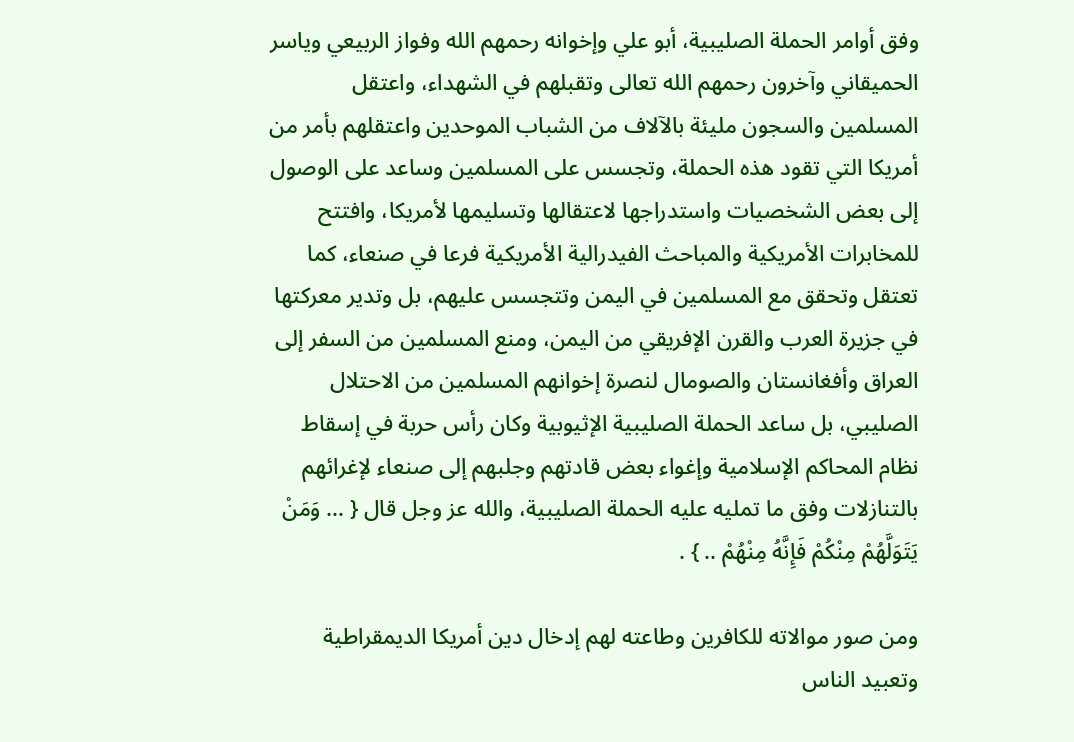وفق أوامر الحملة الصليبية، أبو علي وإخوانه رحمهم الله وفواز الربيعي وياسر الحميقاني وآخرون رحمهم الله تعالى وتقبلهم في الشهداء، واعتقل المسلمين والسجون مليئة بالآلاف من الشباب الموحدين واعتقلهم بأمر من أمريكا التي تقود هذه الحملة، وتجسس على المسلمين وساعد على الوصول إلى بعض الشخصيات واستدراجها لاعتقالها وتسليمها لأمريكا، وافتتح للمخابرات الأمريكية والمباحث الفيدرالية الأمريكية فرعا في صنعاء، كما تعتقل وتحقق مع المسلمين في اليمن وتتجسس عليهم، بل وتدير معركتها في جزيرة العرب والقرن الإفريقي من اليمن، ومنع المسلمين من السفر إلى العراق وأفغانستان والصومال لنصرة إخوانهم المسلمين من الاحتلال الصليبي، بل ساعد الحملة الصليبية الإثيوبية وكان رأس حربة في إسقاط نظام المحاكم الإسلامية وإغواء بعض قادتهم وجلبهم إلى صنعاء لإغرائهم بالتنازلات وفق ما تمليه عليه الحملة الصليبية، والله عز وجل قال { ... وَمَنْ يَتَوَلَّهُمْ مِنْكُمْ فَإِنَّهُ مِنْهُمْ .. } .

ومن صور موالاته للكافرين وطاعته لهم إدخال دين أمريكا الديمقراطية وتعبيد الناس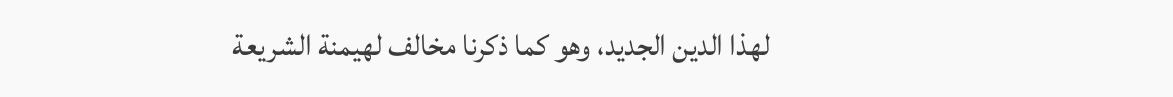لهذا الدين الجديد، وهو كما ذكرنا مخالف لهيمنة الشريعة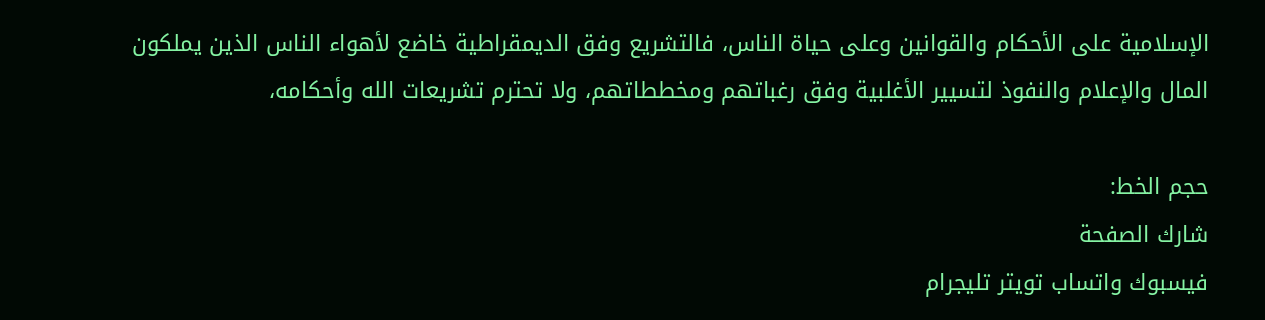الإسلامية على الأحكام والقوانين وعلى حياة الناس، فالتشريع وفق الديمقراطية خاضع لأهواء الناس الذين يملكون المال والإعلام والنفوذ لتسيير الأغلبية وفق رغباتهم ومخططاتهم، ولا تحترم تشريعات الله وأحكامه،

حجم الخط:
شارك الصفحة
فيسبوك واتساب تويتر تليجرام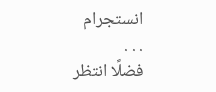انستجرام
. . .
فضلًا انتظر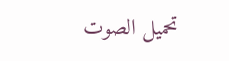تحميل الصوت